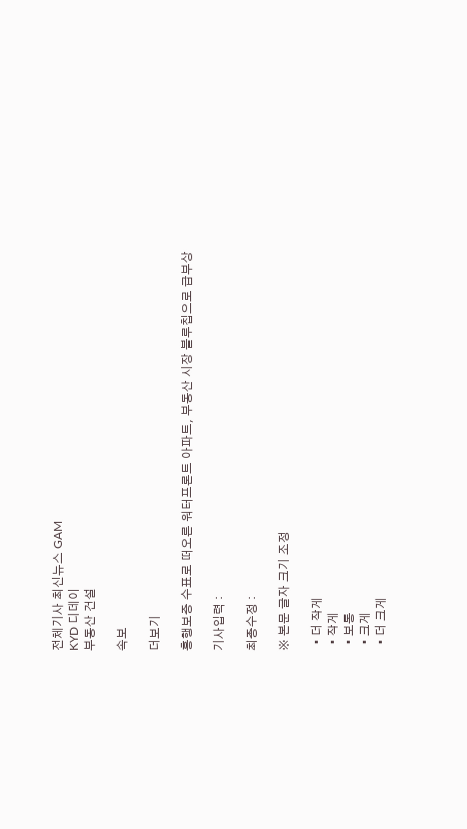전체기사 최신뉴스 GAM
KYD 디데이
부동산 건설

속보

더보기

흥행보증 수표로 떠오른 워터프론트 아파트, 부동산 시장 블루칩으로 급부상

기사입력 :

최종수정 :

※ 본문 글자 크기 조정

  • 더 작게
  • 작게
  • 보통
  • 크게
  • 더 크게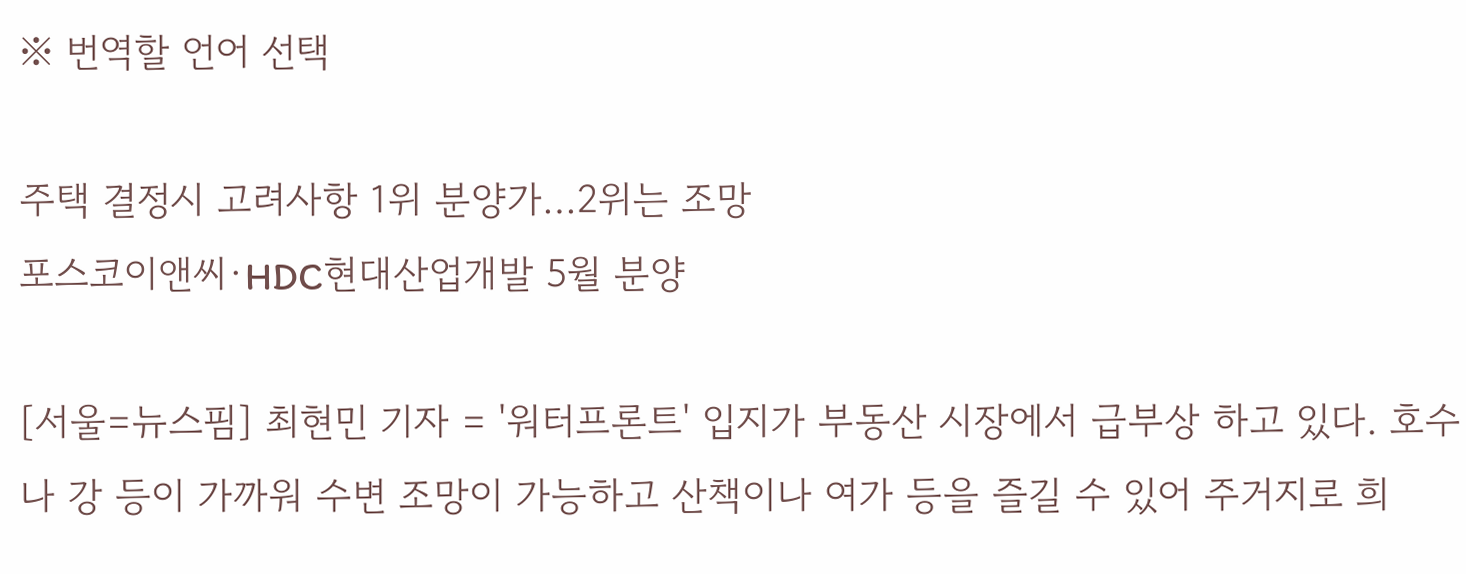※ 번역할 언어 선택

주택 결정시 고려사항 1위 분양가…2위는 조망
포스코이앤씨·HDC현대산업개발 5월 분양

[서울=뉴스핌] 최현민 기자 = '워터프론트' 입지가 부동산 시장에서 급부상 하고 있다. 호수나 강 등이 가까워 수변 조망이 가능하고 산책이나 여가 등을 즐길 수 있어 주거지로 희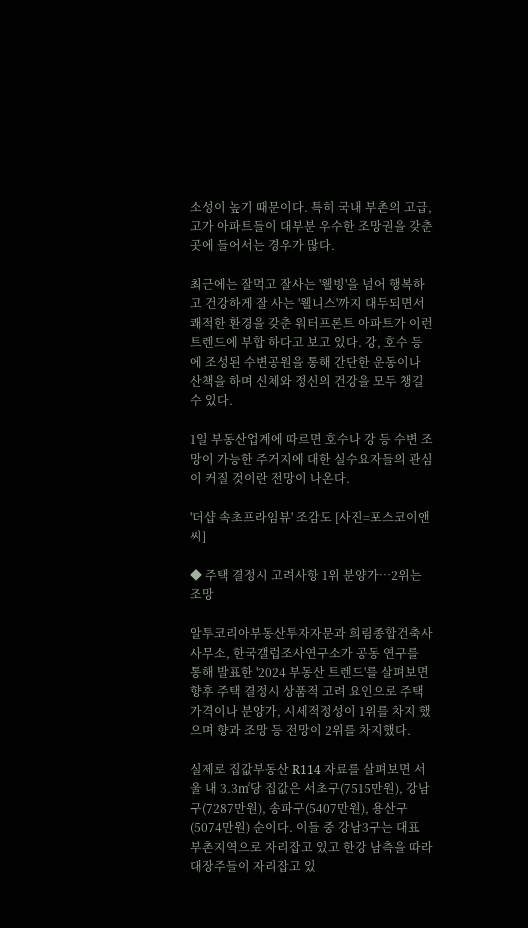소성이 높기 때문이다. 특히 국내 부촌의 고급, 고가 아파트들이 대부분 우수한 조망권을 갖춘 곳에 들어서는 경우가 많다.

최근에는 잘먹고 잘사는 '웰빙'을 넘어 행복하고 건강하게 잘 사는 '웰니스'까지 대두되면서 쾌적한 환경을 갖춘 워터프론트 아파트가 이런 트렌드에 부합 하다고 보고 있다. 강, 호수 등에 조성된 수변공원을 통해 간단한 운동이나 산책을 하며 신체와 정신의 건강을 모두 챙길 수 있다.

1일 부동산업계에 따르면 호수나 강 등 수변 조망이 가능한 주거지에 대한 실수요자들의 관심이 커질 것이란 전망이 나온다.

'더샵 속초프라임뷰' 조감도 [사진=포스코이앤씨]

◆ 주택 결정시 고려사항 1위 분양가…2위는 조망

알투코리아부동산투자자문과 희림종합건축사사무소, 한국갤럽조사연구소가 공동 연구를 통해 발표한 '2024 부동산 트렌드'를 살펴보면 향후 주택 결정시 상품적 고려 요인으로 주택가격이나 분양가, 시세적정성이 1위를 차지 했으며 향과 조망 등 전망이 2위를 차지했다.

실제로 집값부동산 R114 자료를 살펴보면 서울 내 3.3㎡당 집값은 서초구(7515만원), 강남구(7287만원), 송파구(5407만원), 용산구(5074만원) 순이다. 이들 중 강남3구는 대표 부촌지역으로 자리잡고 있고 한강 남측을 따라 대장주들이 자리잡고 있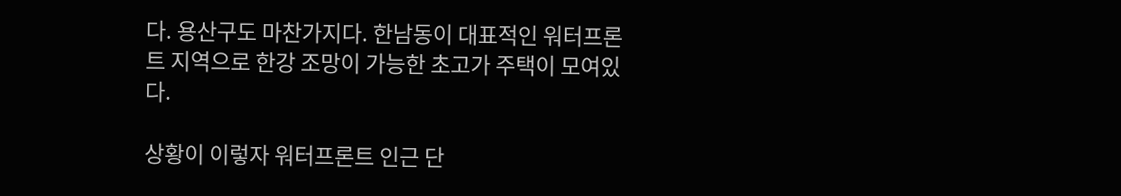다. 용산구도 마찬가지다. 한남동이 대표적인 워터프론트 지역으로 한강 조망이 가능한 초고가 주택이 모여있다.

상황이 이렇자 워터프론트 인근 단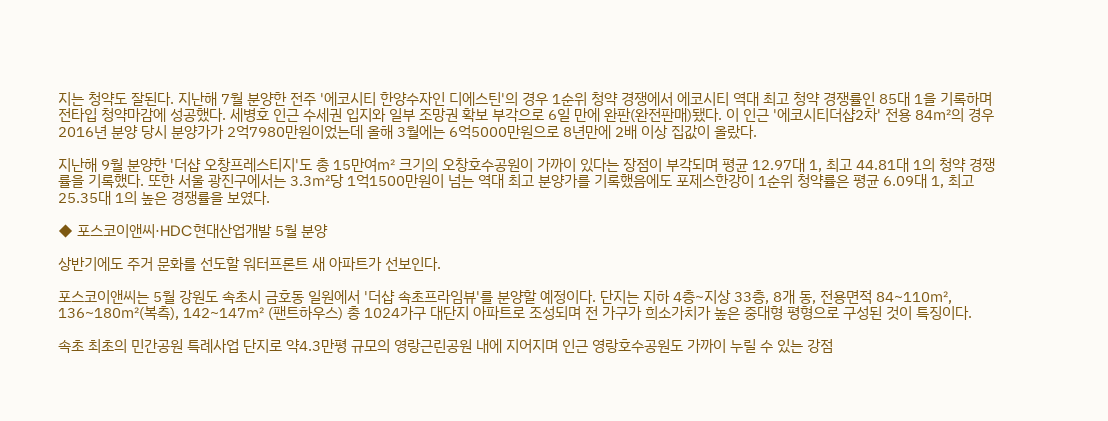지는 청약도 잘된다. 지난해 7월 분양한 전주 '에코시티 한양수자인 디에스틴'의 경우 1순위 청약 경쟁에서 에코시티 역대 최고 청약 경쟁률인 85대 1을 기록하며 전타입 청약마감에 성공했다. 세병호 인근 수세권 입지와 일부 조망권 확보 부각으로 6일 만에 완판(완전판매)됐다. 이 인근 '에코시티더샵2차' 전용 84㎡의 경우 2016년 분양 당시 분양가가 2억7980만원이었는데 올해 3월에는 6억5000만원으로 8년만에 2배 이상 집값이 올랐다.

지난해 9월 분양한 '더샵 오창프레스티지'도 총 15만여㎡ 크기의 오창호수공원이 가까이 있다는 장점이 부각되며 평균 12.97대 1, 최고 44.81대 1의 청약 경쟁률을 기록했다. 또한 서울 광진구에서는 3.3㎡당 1억1500만원이 넘는 역대 최고 분양가를 기록했음에도 포제스한강이 1순위 청약률은 평균 6.09대 1, 최고 25.35대 1의 높은 경쟁률을 보였다.

◆ 포스코이앤씨·HDC현대산업개발 5월 분양

상반기에도 주거 문화를 선도할 워터프론트 새 아파트가 선보인다.

포스코이앤씨는 5월 강원도 속초시 금호동 일원에서 '더샵 속초프라임뷰'를 분양할 예정이다. 단지는 지하 4층~지상 33층, 8개 동, 전용면적 84~110㎡, 136~180㎡(복측), 142~147㎡ (팬트하우스) 총 1024가구 대단지 아파트로 조성되며 전 가구가 희소가치가 높은 중대형 평형으로 구성된 것이 특징이다.

속초 최초의 민간공원 특례사업 단지로 약4.3만평 규모의 영랑근린공원 내에 지어지며 인근 영랑호수공원도 가까이 누릴 수 있는 강점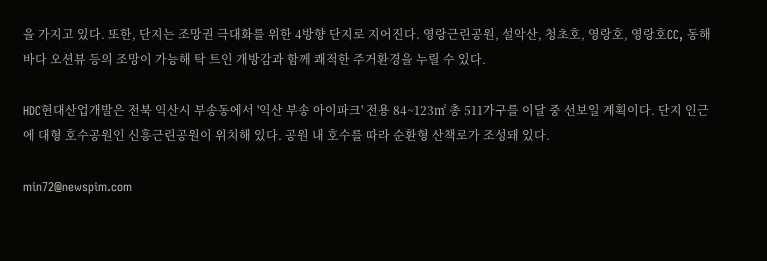을 가지고 있다. 또한, 단지는 조망권 극대화를 위한 4방향 단지로 지어진다. 영랑근린공원, 설악산, 청초호, 영랑호, 영랑호CC, 동해바다 오션뷰 등의 조망이 가능해 탁 트인 개방감과 함께 쾌적한 주거환경을 누릴 수 있다.

HDC현대산업개발은 전북 익산시 부송동에서 '익산 부송 아이파크' 전용 84~123㎡ 총 511가구를 이달 중 선보일 계획이다. 단지 인근에 대형 호수공원인 신흥근린공원이 위치해 있다. 공원 내 호수를 따라 순환형 산책로가 조성돼 있다.

min72@newspim.com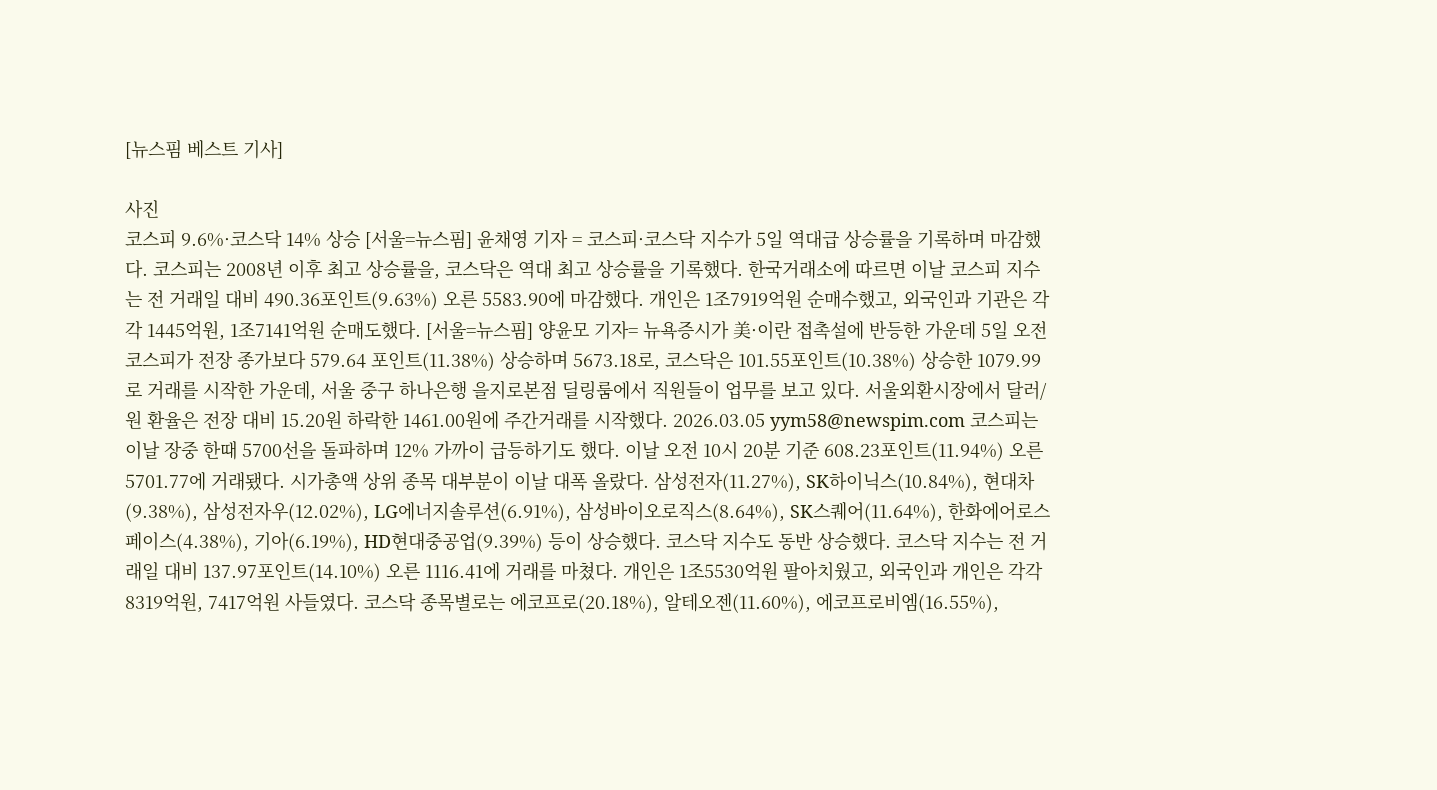[뉴스핌 베스트 기사]

사진
코스피 9.6%·코스닥 14% 상승 [서울=뉴스핌] 윤채영 기자 = 코스피·코스닥 지수가 5일 역대급 상승률을 기록하며 마감했다. 코스피는 2008년 이후 최고 상승률을, 코스닥은 역대 최고 상승률을 기록했다. 한국거래소에 따르면 이날 코스피 지수는 전 거래일 대비 490.36포인트(9.63%) 오른 5583.90에 마감했다. 개인은 1조7919억원 순매수했고, 외국인과 기관은 각각 1445억원, 1조7141억원 순매도했다. [서울=뉴스핌] 양윤모 기자= 뉴욕증시가 美·이란 접촉설에 반등한 가운데 5일 오전 코스피가 전장 종가보다 579.64 포인트(11.38%) 상승하며 5673.18로, 코스닥은 101.55포인트(10.38%) 상승한 1079.99로 거래를 시작한 가운데, 서울 중구 하나은행 을지로본점 딜링룸에서 직원들이 업무를 보고 있다. 서울외환시장에서 달러/원 환율은 전장 대비 15.20원 하락한 1461.00원에 주간거래를 시작했다. 2026.03.05 yym58@newspim.com 코스피는 이날 장중 한때 5700선을 돌파하며 12% 가까이 급등하기도 했다. 이날 오전 10시 20분 기준 608.23포인트(11.94%) 오른 5701.77에 거래됐다. 시가총액 상위 종목 대부분이 이날 대폭 올랐다. 삼성전자(11.27%), SK하이닉스(10.84%), 현대차(9.38%), 삼성전자우(12.02%), LG에너지솔루션(6.91%), 삼성바이오로직스(8.64%), SK스퀘어(11.64%), 한화에어로스페이스(4.38%), 기아(6.19%), HD현대중공업(9.39%) 등이 상승했다. 코스닥 지수도 동반 상승했다. 코스닥 지수는 전 거래일 대비 137.97포인트(14.10%) 오른 1116.41에 거래를 마쳤다. 개인은 1조5530억원 팔아치웠고, 외국인과 개인은 각각 8319억원, 7417억원 사들였다. 코스닥 종목별로는 에코프로(20.18%), 알테오젠(11.60%), 에코프로비엠(16.55%),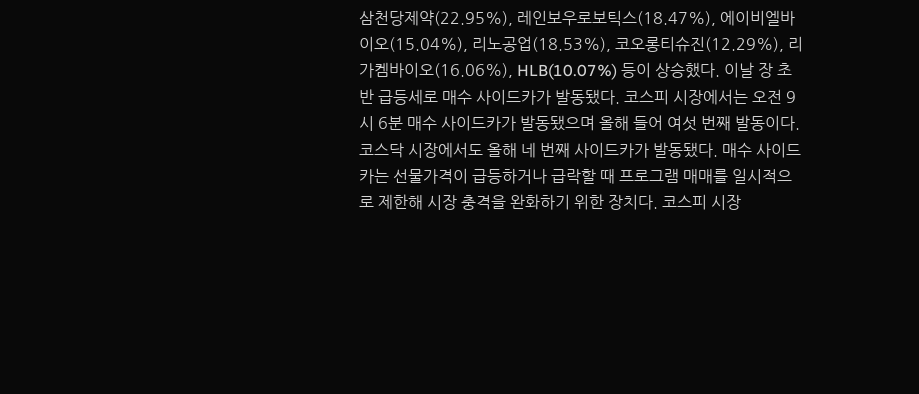삼천당제약(22.95%), 레인보우로보틱스(18.47%), 에이비엘바이오(15.04%), 리노공업(18.53%), 코오롱티슈진(12.29%), 리가켐바이오(16.06%), HLB(10.07%) 등이 상승했다. 이날 장 초반 급등세로 매수 사이드카가 발동됐다. 코스피 시장에서는 오전 9시 6분 매수 사이드카가 발동됐으며 올해 들어 여섯 번째 발동이다. 코스닥 시장에서도 올해 네 번째 사이드카가 발동됐다. 매수 사이드카는 선물가격이 급등하거나 급락할 때 프로그램 매매를 일시적으로 제한해 시장 충격을 완화하기 위한 장치다. 코스피 시장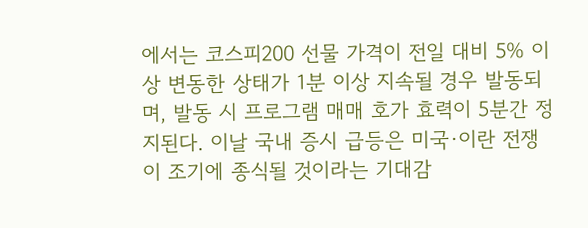에서는 코스피200 선물 가격이 전일 대비 5% 이상 변동한 상태가 1분 이상 지속될 경우 발동되며, 발동 시 프로그램 매매 호가 효력이 5분간 정지된다. 이날 국내 증시 급등은 미국·이란 전쟁이 조기에 종식될 것이라는 기대감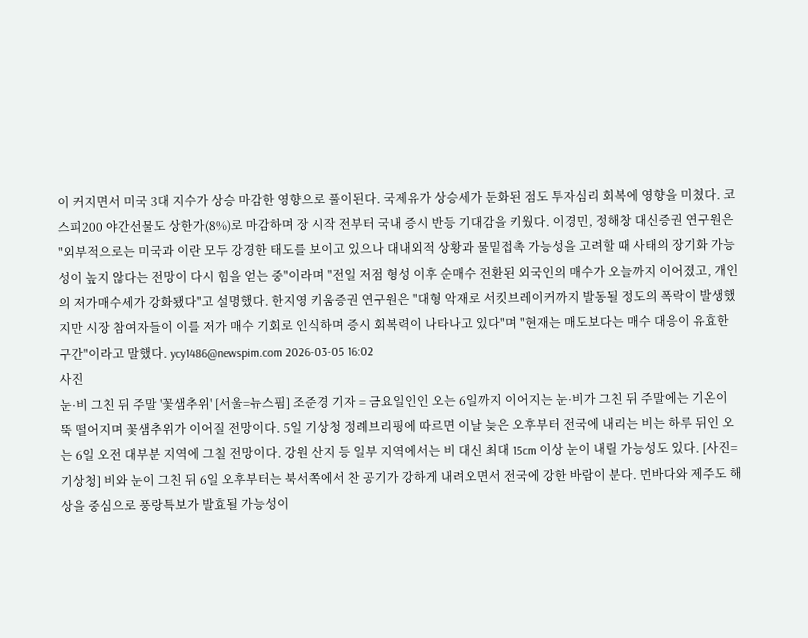이 커지면서 미국 3대 지수가 상승 마감한 영향으로 풀이된다. 국제유가 상승세가 둔화된 점도 투자심리 회복에 영향을 미쳤다. 코스피200 야간선물도 상한가(8%)로 마감하며 장 시작 전부터 국내 증시 반등 기대감을 키웠다. 이경민, 정해창 대신증권 연구원은 "외부적으로는 미국과 이란 모두 강경한 태도를 보이고 있으나 대내외적 상황과 물밑접촉 가능성을 고려할 때 사태의 장기화 가능성이 높지 않다는 전망이 다시 힘을 얻는 중"이라며 "전일 저점 형성 이후 순매수 전환된 외국인의 매수가 오늘까지 이어졌고, 개인의 저가매수세가 강화됐다"고 설명했다. 한지영 키움증권 연구원은 "대형 악재로 서킷브레이커까지 발동될 정도의 폭락이 발생했지만 시장 참여자들이 이를 저가 매수 기회로 인식하며 증시 회복력이 나타나고 있다"며 "현재는 매도보다는 매수 대응이 유효한 구간"이라고 말했다. ycy1486@newspim.com 2026-03-05 16:02
사진
눈·비 그친 뒤 주말 '꽃샘추위' [서울=뉴스핌] 조준경 기자 = 금요일인인 오는 6일까지 이어지는 눈·비가 그친 뒤 주말에는 기온이 뚝 떨어지며 꽃샘추위가 이어질 전망이다. 5일 기상청 정례브리핑에 따르면 이날 늦은 오후부터 전국에 내리는 비는 하루 뒤인 오는 6일 오전 대부분 지역에 그칠 전망이다. 강원 산지 등 일부 지역에서는 비 대신 최대 15cm 이상 눈이 내릴 가능성도 있다. [사진=기상청] 비와 눈이 그친 뒤 6일 오후부터는 북서쪽에서 찬 공기가 강하게 내려오면서 전국에 강한 바람이 분다. 먼바다와 제주도 해상을 중심으로 풍랑특보가 발효될 가능성이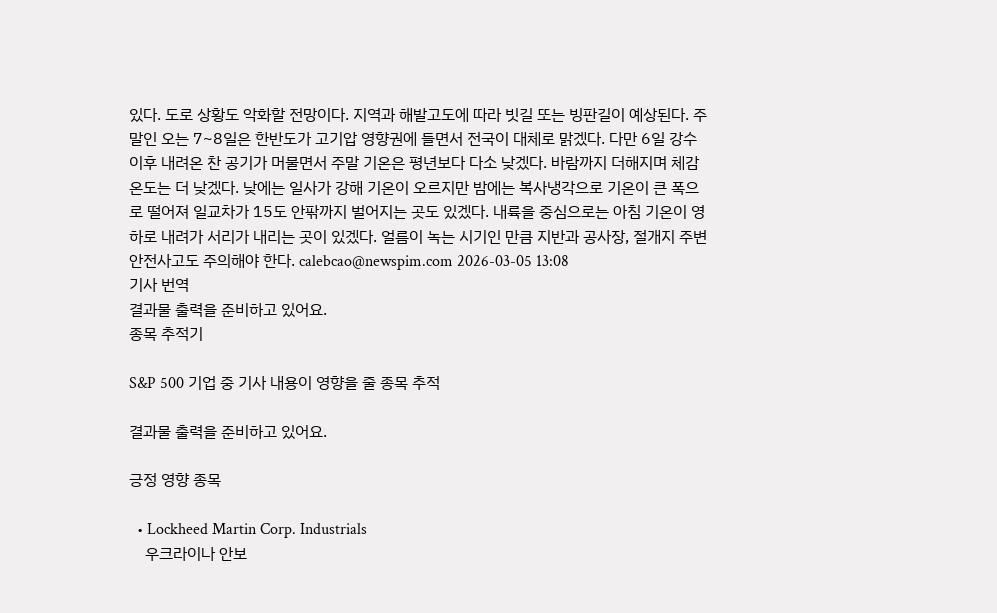있다. 도로 상황도 악화할 전망이다. 지역과 해발고도에 따라 빗길 또는 빙판길이 예상된다. 주말인 오는 7~8일은 한반도가 고기압 영향권에 들면서 전국이 대체로 맑겠다. 다만 6일 강수 이후 내려온 찬 공기가 머물면서 주말 기온은 평년보다 다소 낮겠다. 바람까지 더해지며 체감온도는 더 낮겠다. 낮에는 일사가 강해 기온이 오르지만 밤에는 복사냉각으로 기온이 큰 폭으로 떨어져 일교차가 15도 안팎까지 벌어지는 곳도 있겠다. 내륙을 중심으로는 아침 기온이 영하로 내려가 서리가 내리는 곳이 있겠다. 얼름이 녹는 시기인 만큼 지반과 공사장, 절개지 주변 안전사고도 주의해야 한다. calebcao@newspim.com 2026-03-05 13:08
기사 번역
결과물 출력을 준비하고 있어요.
종목 추적기

S&P 500 기업 중 기사 내용이 영향을 줄 종목 추적

결과물 출력을 준비하고 있어요.

긍정 영향 종목

  • Lockheed Martin Corp. Industrials
    우크라이나 안보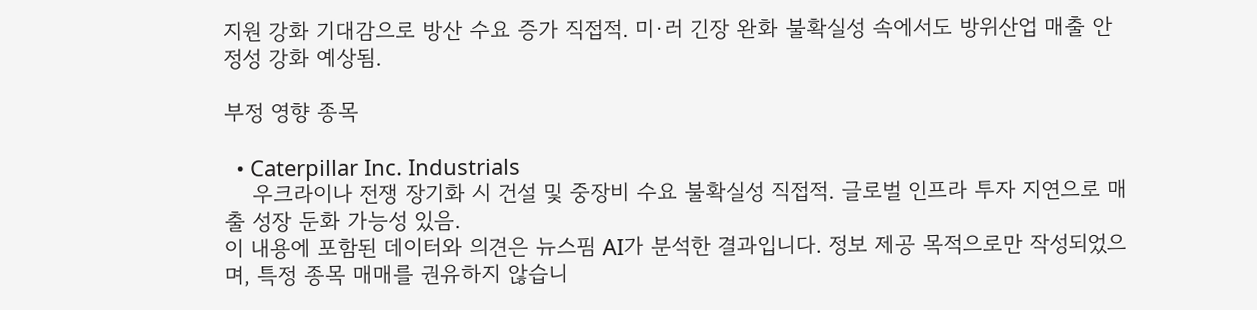지원 강화 기대감으로 방산 수요 증가 직접적. 미·러 긴장 완화 불확실성 속에서도 방위산업 매출 안정성 강화 예상됨.

부정 영향 종목

  • Caterpillar Inc. Industrials
    우크라이나 전쟁 장기화 시 건설 및 중장비 수요 불확실성 직접적. 글로벌 인프라 투자 지연으로 매출 성장 둔화 가능성 있음.
이 내용에 포함된 데이터와 의견은 뉴스핌 AI가 분석한 결과입니다. 정보 제공 목적으로만 작성되었으며, 특정 종목 매매를 권유하지 않습니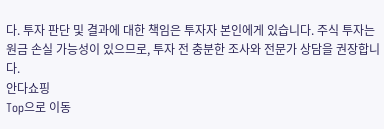다. 투자 판단 및 결과에 대한 책임은 투자자 본인에게 있습니다. 주식 투자는 원금 손실 가능성이 있으므로, 투자 전 충분한 조사와 전문가 상담을 권장합니다.
안다쇼핑
Top으로 이동